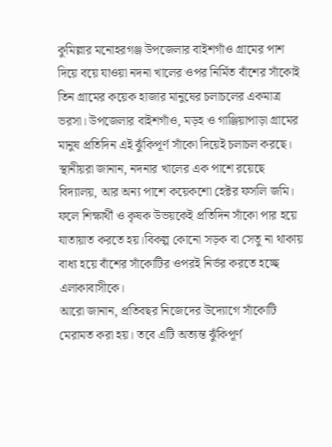কুমিল্লার মনোহরগঞ্জ উপজেলার বাইশগাঁও গ্রামের পাশ দিয়ে বয়ে যাওয়া নদনা খালের ওপর নির্মিত বাঁশের সাঁকোই তিন গ্রামের কয়েক হাজার মানুষের চলাচলের একমাত্র ভরসা। উপজেলার বাইশগাঁও, মড়হ ও গাঞ্জিয়াপাড়া গ্রামের মানুষ প্রতিদিন এই ঝুঁকিপূর্ণ সাঁকো দিয়েই চলাচল করছে।
স্থানীয়রা জানান, নদনার খালের এক পাশে রয়েছে বিদ্যালয়, আর অন্য পাশে কয়েকশো হেক্টর ফসলি জমি। ফলে শিক্ষার্থী ও কৃষক উভয়কেই প্রতিদিন সাঁকো পার হয়ে যাতায়াত করতে হয়।বিকল্প কোনো সড়ক বা সেতু না থাকায় বাধ্য হয়ে বাঁশের সাঁকোটির ওপরই নির্ভর করতে হচ্ছে এলাকাবাসীকে।
আরো জানান, প্রতিবছর নিজেদের উদ্যোগে সাঁকোটি মেরামত করা হয়। তবে এটি অত্যন্ত ঝুঁকিপূর্ণ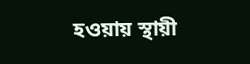হওয়ায় স্থায়ী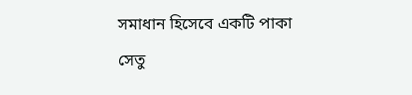সমাধান হিসেবে একটি পাকা সেতু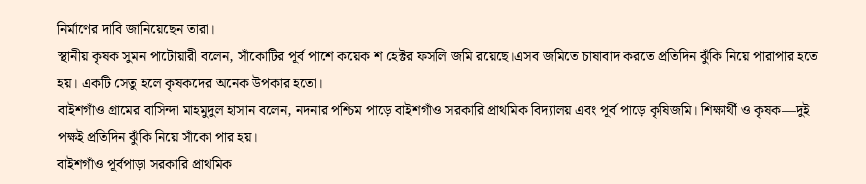নির্মাণের দাবি জানিয়েছেন তারা।
স্থানীয় কৃষক সুমন পাটোয়ারী বলেন, সাঁকোটির পূর্ব পাশে কয়েক শ হেক্টর ফসলি জমি রয়েছে।এসব জমিতে চাষাবাদ করতে প্রতিদিন ঝুঁকি নিয়ে পারাপার হতে হয়। একটি সেতু হলে কৃষকদের অনেক উপকার হতো।
বাইশগাঁও গ্রামের বাসিন্দা মাহমুদুল হাসান বলেন, নদনার পশ্চিম পাড়ে বাইশগাঁও সরকারি প্রাথমিক বিদ্যালয় এবং পূর্ব পাড়ে কৃষিজমি। শিক্ষার্থী ও কৃষক—দুই পক্ষই প্রতিদিন ঝুঁকি নিয়ে সাঁকো পার হয়।
বাইশগাঁও পূর্বপাড়া সরকারি প্রাথমিক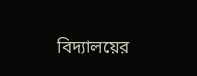বিদ্যালয়ের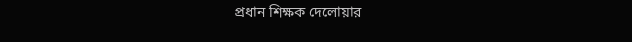প্রধান শিক্ষক দেলোয়ার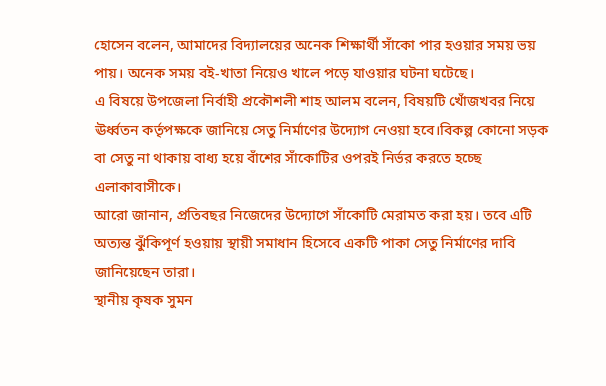হোসেন বলেন, আমাদের বিদ্যালয়ের অনেক শিক্ষার্থী সাঁকো পার হওয়ার সময় ভয় পায়। অনেক সময় বই-খাতা নিয়েও খালে পড়ে যাওয়ার ঘটনা ঘটেছে।
এ বিষয়ে উপজেলা নির্বাহী প্রকৌশলী শাহ আলম বলেন, বিষয়টি খোঁজখবর নিয়ে ঊর্ধ্বতন কর্তৃপক্ষকে জানিয়ে সেতু নির্মাণের উদ্যোগ নেওয়া হবে।বিকল্প কোনো সড়ক বা সেতু না থাকায় বাধ্য হয়ে বাঁশের সাঁকোটির ওপরই নির্ভর করতে হচ্ছে এলাকাবাসীকে।
আরো জানান, প্রতিবছর নিজেদের উদ্যোগে সাঁকোটি মেরামত করা হয়। তবে এটি অত্যন্ত ঝুঁকিপূর্ণ হওয়ায় স্থায়ী সমাধান হিসেবে একটি পাকা সেতু নির্মাণের দাবি জানিয়েছেন তারা।
স্থানীয় কৃষক সুমন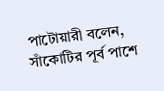পাটোয়ারী বলেন, সাঁকোটির পূর্ব পাশে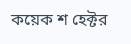কয়েক শ হেক্টর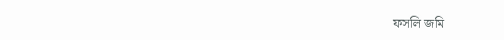ফসলি জমি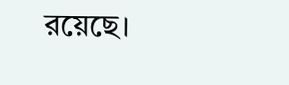রয়েছে।